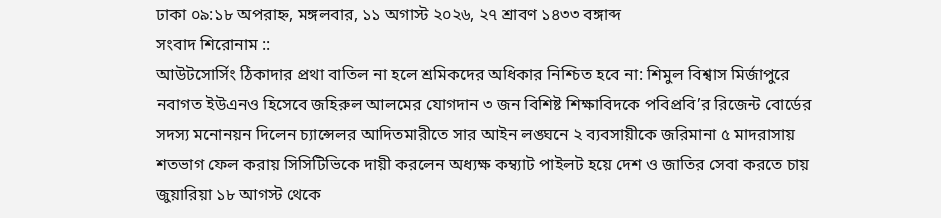ঢাকা ০৯:১৮ অপরাহ্ন, মঙ্গলবার, ১১ অগাস্ট ২০২৬, ২৭ শ্রাবণ ১৪৩৩ বঙ্গাব্দ
সংবাদ শিরোনাম ::
আউটসোর্সিং ঠিকাদার প্রথা বাতিল না হলে শ্রমিকদের অধিকার নিশ্চিত হবে না: শিমুল বিশ্বাস মির্জাপুরে নবাগত ইউএনও হিসেবে জহিরুল আলমের যোগদান ৩ জন বিশিষ্ট শিক্ষাবিদকে পবিপ্রবি’র রিজেন্ট বোর্ডের সদস্য মনোনয়ন দিলেন চ্যান্সেলর আদিতমারীতে সার আইন লঙ্ঘনে ২ ব্যবসায়ীকে জরিমানা ৫ মাদরাসায় শতভাগ ফেল করায় সিসিটিভিকে দায়ী করলেন অধ্যক্ষ কম্ব্যাট পাইলট হয়ে দেশ ও জাতির সেবা করতে চায় জুয়ারিয়া ১৮ আগস্ট থেকে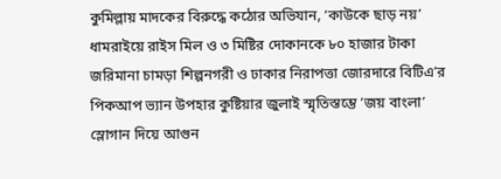কুমিল্লায় মাদকের বিরুদ্ধে কঠোর অভিযান, ‘কাউকে ছাড় নয়’ ধামরাইয়ে রাইস মিল ও ৩ মিষ্টির দোকানকে ৮০ হাজার টাকা জরিমানা চামড়া শিল্পনগরী ও ঢাকার নিরাপত্তা জোরদারে বিটিএ’র পিকআপ ভ্যান উপহার কুষ্টিয়ার জুলাই স্মৃতিস্তম্ভে ‘জয় বাংলা’ স্লোগান দিয়ে আগুন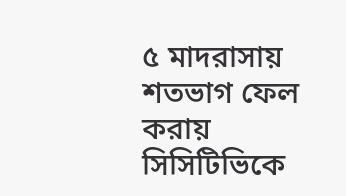৫ মাদরাসায় শতভাগ ফেল করায় সিসিটিভিকে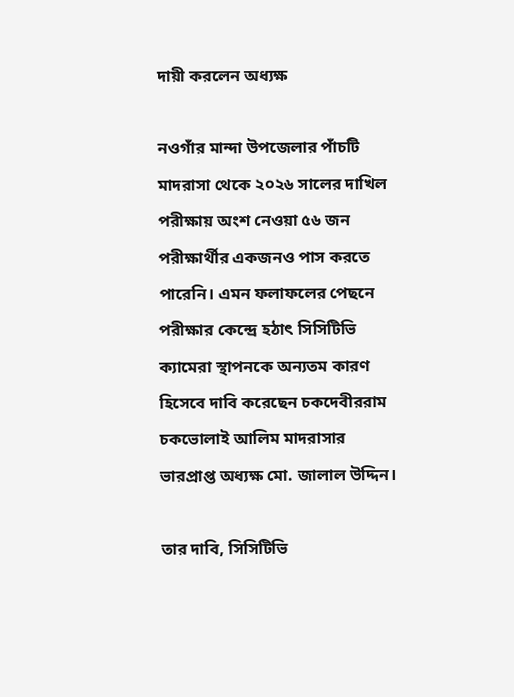দায়ী করলেন অধ্যক্ষ

নওগাঁর মান্দা উপজেলার পাঁচটি মাদরাসা থেকে ২০২৬ সালের দাখিল পরীক্ষায় অংশ নেওয়া ৫৬ জন পরীক্ষার্থীর একজনও পাস করতে পারেনি। এমন ফলাফলের পেছনে পরীক্ষার কেন্দ্রে হঠাৎ সিসিটিভি ক্যামেরা স্থাপনকে অন্যতম কারণ হিসেবে দাবি করেছেন চকদেবীররাম চকভোলাই আলিম মাদরাসার ভারপ্রাপ্ত অধ্যক্ষ মো. জালাল উদ্দিন।

তার দাবি, সিসিটিভি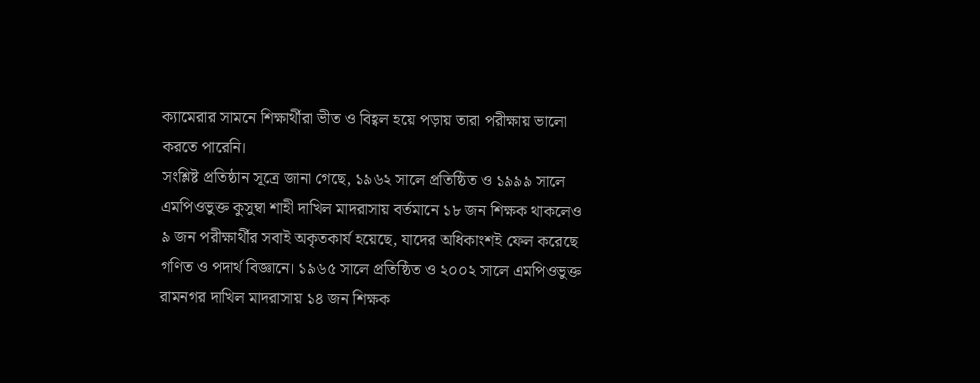ক্যামেরার সামনে শিক্ষার্থীরা ভীত ও বিহ্বল হয়ে পড়ায় তারা পরীক্ষায় ভালো করতে পারেনি।
সংশ্লিষ্ট প্রতিষ্ঠান সূত্রে জানা গেছে, ১৯৬২ সালে প্রতিষ্ঠিত ও ১৯৯৯ সালে এমপিওভুক্ত কুসুম্বা শাহী দাখিল মাদরাসায় বর্তমানে ১৮ জন শিক্ষক থাকলেও ৯ জন পরীক্ষার্থীর সবাই অকৃতকার্য হয়েছে, যাদের অধিকাংশই ফেল করেছে গণিত ও পদার্থ বিজ্ঞানে। ১৯৬৫ সালে প্রতিষ্ঠিত ও ২০০২ সালে এমপিওভুক্ত রামনগর দাখিল মাদরাসায় ১৪ জন শিক্ষক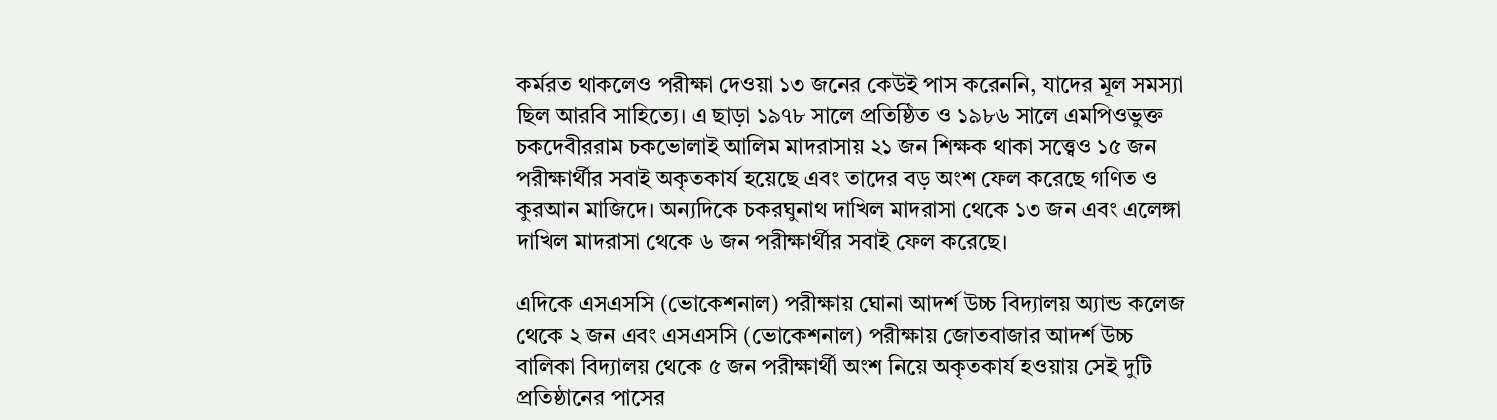কর্মরত থাকলেও পরীক্ষা দেওয়া ১৩ জনের কেউই পাস করেননি, যাদের মূল সমস্যা ছিল আরবি সাহিত্যে। এ ছাড়া ১৯৭৮ সালে প্রতিষ্ঠিত ও ১৯৮৬ সালে এমপিওভুক্ত চকদেবীররাম চকভোলাই আলিম মাদরাসায় ২১ জন শিক্ষক থাকা সত্ত্বেও ১৫ জন পরীক্ষার্থীর সবাই অকৃতকার্য হয়েছে এবং তাদের বড় অংশ ফেল করেছে গণিত ও কুরআন মাজিদে। অন্যদিকে চকরঘুনাথ দাখিল মাদরাসা থেকে ১৩ জন এবং এলেঙ্গা দাখিল মাদরাসা থেকে ৬ জন পরীক্ষার্থীর সবাই ফেল করেছে।

এদিকে এসএসসি (ভোকেশনাল) পরীক্ষায় ঘোনা আদর্শ উচ্চ বিদ্যালয় অ্যান্ড কলেজ থেকে ২ জন এবং এসএসসি (ভোকেশনাল) পরীক্ষায় জোতবাজার আদর্শ উচ্চ বালিকা বিদ্যালয় থেকে ৫ জন পরীক্ষার্থী অংশ নিয়ে অকৃতকার্য হওয়ায় সেই দুটি প্রতিষ্ঠানের পাসের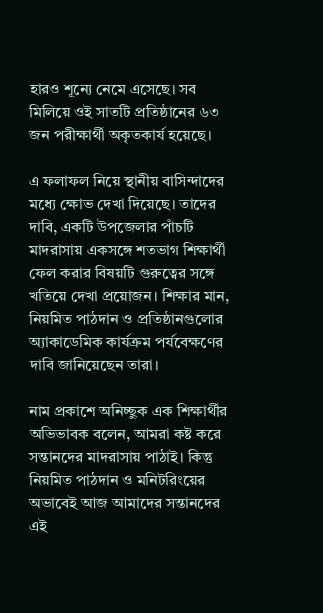হারও শূন্যে নেমে এসেছে। সব মিলিয়ে ওই সাতটি প্রতিষ্ঠানের ৬৩ জন পরীক্ষার্থী অকৃতকার্য হয়েছে।

এ ফলাফল নিয়ে স্থানীয় বাসিন্দাদের মধ্যে ক্ষোভ দেখা দিয়েছে। তাদের দাবি, একটি উপজেলার পাঁচটি মাদরাসায় একসঙ্গে শতভাগ শিক্ষার্থী ফেল করার বিষয়টি গুরুত্বের সঙ্গে খতিয়ে দেখা প্রয়োজন। শিক্ষার মান, নিয়মিত পাঠদান ও প্রতিষ্ঠানগুলোর অ্যাকাডেমিক কার্যক্রম পর্যবেক্ষণের দাবি জানিয়েছেন তারা।

নাম প্রকাশে অনিচ্ছুক এক শিক্ষার্থীর অভিভাবক বলেন, আমরা কষ্ট করে সন্তানদের মাদরাসায় পাঠাই। কিন্তু নিয়মিত পাঠদান ও মনিটরিংয়ের অভাবেই আজ আমাদের সন্তানদের এই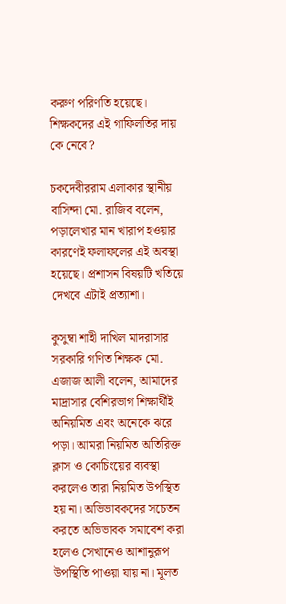করুণ পরিণতি হয়েছে। শিক্ষকদের এই গাফিলতির দায় কে নেবে?

চকদেবীররাম এলাকার স্থানীয় বাসিন্দা মো. রাজিব বলেন, পড়ালেখার মান খারাপ হওয়ার কারণেই ফলাফলের এই অবস্থা হয়েছে। প্রশাসন বিষয়টি খতিয়ে দেখবে এটাই প্রত্যাশা।

কুসুম্বা শাহী দাখিল মাদরাসার সরকারি গণিত শিক্ষক মো. এজাজ আলী বলেন, আমাদের মাদ্রাসার বেশিরভাগ শিক্ষার্থীই অনিয়মিত এবং অনেকে ঝরে পড়া। আমরা নিয়মিত অতিরিক্ত ক্লাস ও কোচিংয়ের ব্যবস্থা করলেও তারা নিয়মিত উপস্থিত হয় না। অভিভাবকদের সচেতন করতে অভিভাবক সমাবেশ করা হলেও সেখানেও আশানুরূপ উপস্থিতি পাওয়া যায় না। মূলত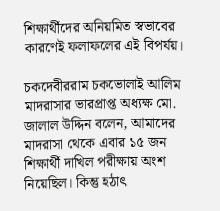শিক্ষার্থীদের অনিয়মিত স্বভাবের কারণেই ফলাফলের এই বিপর্যয়।

চকদেবীররাম চকভোলাই আলিম মাদরাসার ভারপ্রাপ্ত অধ্যক্ষ মো. জালাল উদ্দিন বলেন, আমাদের মাদরাসা থেকে এবার ১৫ জন শিক্ষার্থী দাখিল পরীক্ষায় অংশ নিয়েছিল। কিন্তু হঠাৎ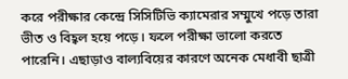করে পরীক্ষার কেন্দ্রে সিসিটিভি ক্যামেরার সম্মুখে পড়ে তারা ভীত ও বিহ্বল হয়ে পড়ে। ফলে পরীক্ষা ভালো করতে পারেনি। এছাড়াও বাল্যবিয়ের কারণে অনেক মেধাবী ছাত্রী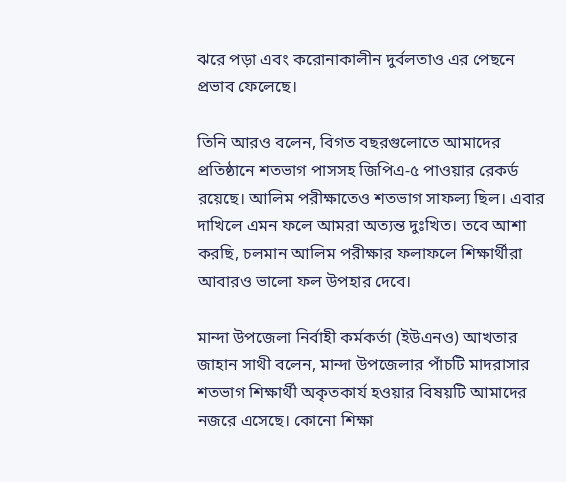ঝরে পড়া এবং করোনাকালীন দুর্বলতাও এর পেছনে প্রভাব ফেলেছে।

তিনি আরও বলেন, বিগত বছরগুলোতে আমাদের প্রতিষ্ঠানে শতভাগ পাসসহ জিপিএ-৫ পাওয়ার রেকর্ড রয়েছে। আলিম পরীক্ষাতেও শতভাগ সাফল্য ছিল। এবার দাখিলে এমন ফলে আমরা অত্যন্ত দুঃখিত। তবে আশা করছি, চলমান আলিম পরীক্ষার ফলাফলে শিক্ষার্থীরা আবারও ভালো ফল উপহার দেবে।

মান্দা উপজেলা নির্বাহী কর্মকর্তা (ইউএনও) আখতার জাহান সাথী বলেন, মান্দা উপজেলার পাঁচটি মাদরাসার শতভাগ শিক্ষার্থী অকৃতকার্য হওয়ার বিষয়টি আমাদের নজরে এসেছে। কোনো শিক্ষা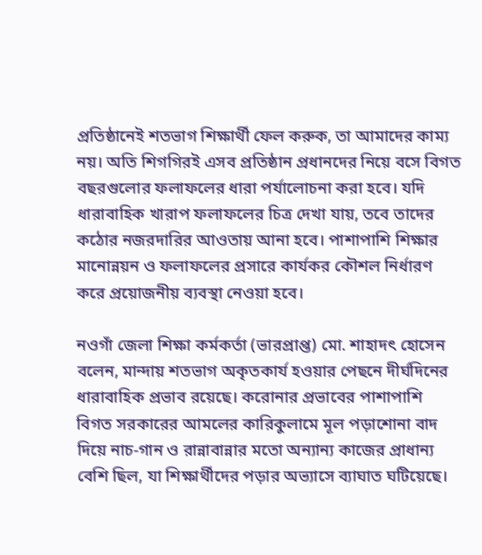প্রতিষ্ঠানেই শতভাগ শিক্ষার্থী ফেল করুক, তা আমাদের কাম্য নয়। অতি শিগগিরই এসব প্রতিষ্ঠান প্রধানদের নিয়ে বসে বিগত বছরগুলোর ফলাফলের ধারা পর্যালোচনা করা হবে। যদি ধারাবাহিক খারাপ ফলাফলের চিত্র দেখা যায়, তবে তাদের কঠোর নজরদারির আওতায় আনা হবে। পাশাপাশি শিক্ষার মানোন্নয়ন ও ফলাফলের প্রসারে কার্যকর কৌশল নির্ধারণ করে প্রয়োজনীয় ব্যবস্থা নেওয়া হবে।

নওগাঁ জেলা শিক্ষা কর্মকর্তা (ভারপ্রাপ্ত) মো. শাহাদৎ হোসেন বলেন, মান্দায় শতভাগ অকৃতকার্য হওয়ার পেছনে দীর্ঘদিনের ধারাবাহিক প্রভাব রয়েছে। করোনার প্রভাবের পাশাপাশি বিগত সরকারের আমলের কারিকুলামে মূল পড়াশোনা বাদ দিয়ে নাচ-গান ও রান্নাবান্নার মতো অন্যান্য কাজের প্রাধান্য বেশি ছিল, যা শিক্ষার্থীদের পড়ার অভ্যাসে ব্যাঘাত ঘটিয়েছে।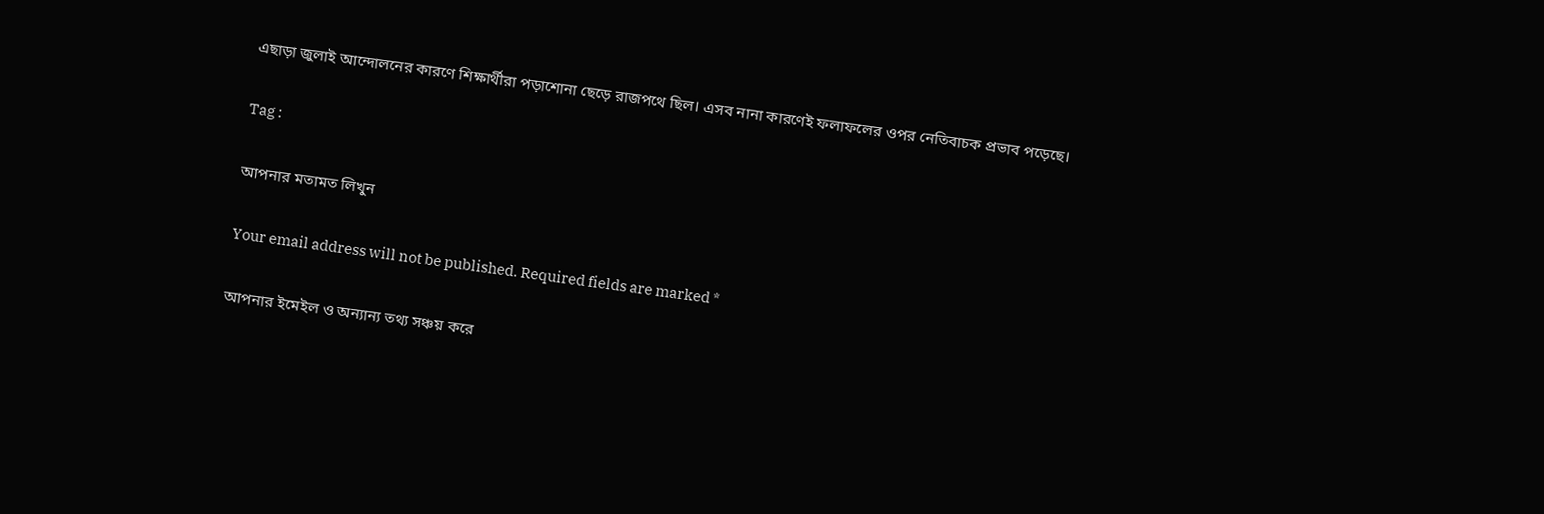এছাড়া জুলাই আন্দোলনের কারণে শিক্ষার্থীরা পড়াশোনা ছেড়ে রাজপথে ছিল। এসব নানা কারণেই ফলাফলের ওপর নেতিবাচক প্রভাব পড়েছে।

Tag :

আপনার মতামত লিখুন

Your email address will not be published. Required fields are marked *

আপনার ইমেইল ও অন্যান্য তথ্য সঞ্চয় করে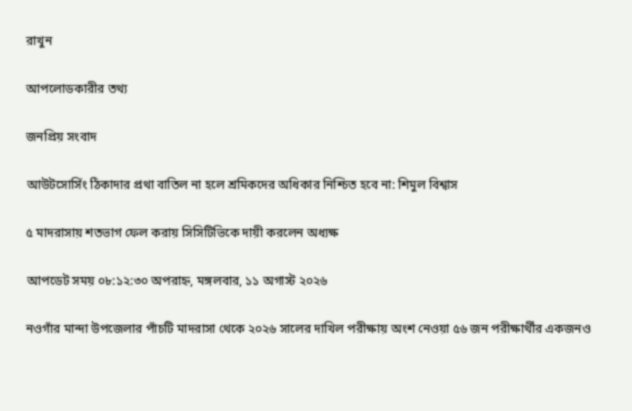রাখুন

আপলোডকারীর তথ্য

জনপ্রিয় সংবাদ

আউটসোর্সিং ঠিকাদার প্রথা বাতিল না হলে শ্রমিকদের অধিকার নিশ্চিত হবে না: শিমুল বিশ্বাস

৫ মাদরাসায় শতভাগ ফেল করায় সিসিটিভিকে দায়ী করলেন অধ্যক্ষ

আপডেট সময় ০৮:১২:৩০ অপরাহ্ন, মঙ্গলবার, ১১ অগাস্ট ২০২৬

নওগাঁর মান্দা উপজেলার পাঁচটি মাদরাসা থেকে ২০২৬ সালের দাখিল পরীক্ষায় অংশ নেওয়া ৫৬ জন পরীক্ষার্থীর একজনও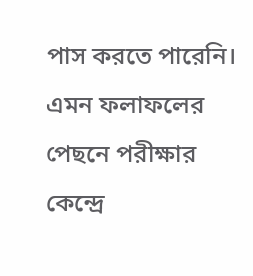পাস করতে পারেনি। এমন ফলাফলের পেছনে পরীক্ষার কেন্দ্রে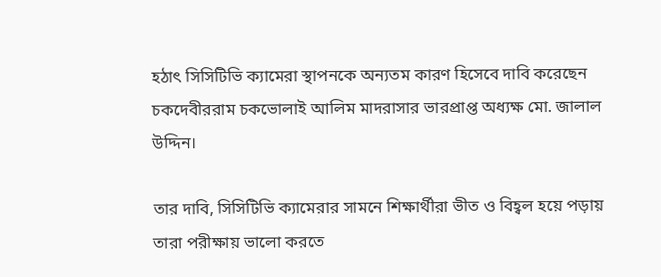হঠাৎ সিসিটিভি ক্যামেরা স্থাপনকে অন্যতম কারণ হিসেবে দাবি করেছেন চকদেবীররাম চকভোলাই আলিম মাদরাসার ভারপ্রাপ্ত অধ্যক্ষ মো. জালাল উদ্দিন।

তার দাবি, সিসিটিভি ক্যামেরার সামনে শিক্ষার্থীরা ভীত ও বিহ্বল হয়ে পড়ায় তারা পরীক্ষায় ভালো করতে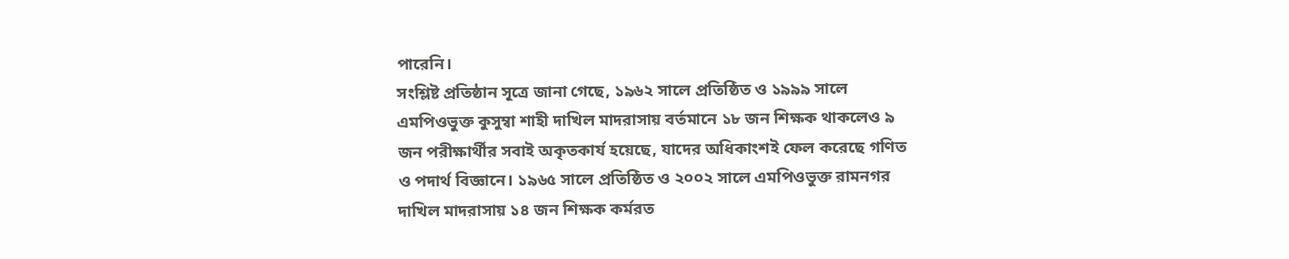পারেনি।
সংশ্লিষ্ট প্রতিষ্ঠান সূত্রে জানা গেছে, ১৯৬২ সালে প্রতিষ্ঠিত ও ১৯৯৯ সালে এমপিওভুক্ত কুসুম্বা শাহী দাখিল মাদরাসায় বর্তমানে ১৮ জন শিক্ষক থাকলেও ৯ জন পরীক্ষার্থীর সবাই অকৃতকার্য হয়েছে, যাদের অধিকাংশই ফেল করেছে গণিত ও পদার্থ বিজ্ঞানে। ১৯৬৫ সালে প্রতিষ্ঠিত ও ২০০২ সালে এমপিওভুক্ত রামনগর দাখিল মাদরাসায় ১৪ জন শিক্ষক কর্মরত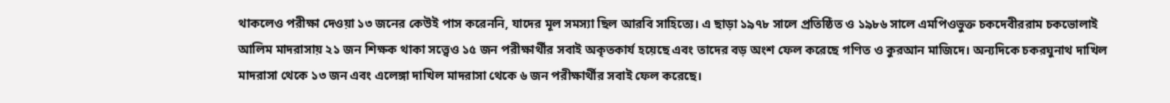থাকলেও পরীক্ষা দেওয়া ১৩ জনের কেউই পাস করেননি, যাদের মূল সমস্যা ছিল আরবি সাহিত্যে। এ ছাড়া ১৯৭৮ সালে প্রতিষ্ঠিত ও ১৯৮৬ সালে এমপিওভুক্ত চকদেবীররাম চকভোলাই আলিম মাদরাসায় ২১ জন শিক্ষক থাকা সত্ত্বেও ১৫ জন পরীক্ষার্থীর সবাই অকৃতকার্য হয়েছে এবং তাদের বড় অংশ ফেল করেছে গণিত ও কুরআন মাজিদে। অন্যদিকে চকরঘুনাথ দাখিল মাদরাসা থেকে ১৩ জন এবং এলেঙ্গা দাখিল মাদরাসা থেকে ৬ জন পরীক্ষার্থীর সবাই ফেল করেছে।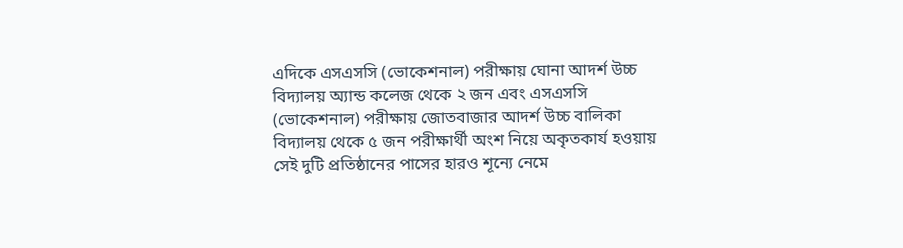এদিকে এসএসসি (ভোকেশনাল) পরীক্ষায় ঘোনা আদর্শ উচ্চ বিদ্যালয় অ্যান্ড কলেজ থেকে ২ জন এবং এসএসসি (ভোকেশনাল) পরীক্ষায় জোতবাজার আদর্শ উচ্চ বালিকা বিদ্যালয় থেকে ৫ জন পরীক্ষার্থী অংশ নিয়ে অকৃতকার্য হওয়ায় সেই দুটি প্রতিষ্ঠানের পাসের হারও শূন্যে নেমে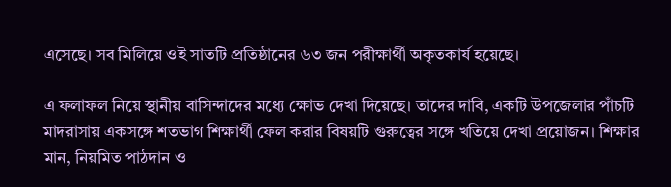এসেছে। সব মিলিয়ে ওই সাতটি প্রতিষ্ঠানের ৬৩ জন পরীক্ষার্থী অকৃতকার্য হয়েছে।

এ ফলাফল নিয়ে স্থানীয় বাসিন্দাদের মধ্যে ক্ষোভ দেখা দিয়েছে। তাদের দাবি, একটি উপজেলার পাঁচটি মাদরাসায় একসঙ্গে শতভাগ শিক্ষার্থী ফেল করার বিষয়টি গুরুত্বের সঙ্গে খতিয়ে দেখা প্রয়োজন। শিক্ষার মান, নিয়মিত পাঠদান ও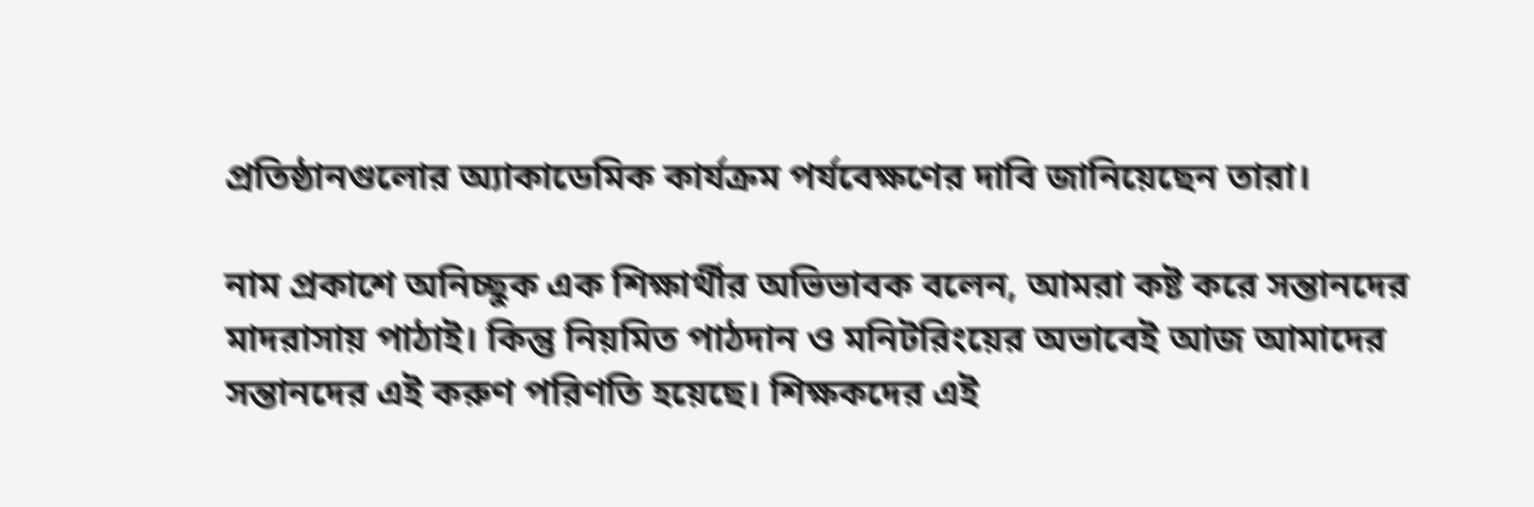প্রতিষ্ঠানগুলোর অ্যাকাডেমিক কার্যক্রম পর্যবেক্ষণের দাবি জানিয়েছেন তারা।

নাম প্রকাশে অনিচ্ছুক এক শিক্ষার্থীর অভিভাবক বলেন, আমরা কষ্ট করে সন্তানদের মাদরাসায় পাঠাই। কিন্তু নিয়মিত পাঠদান ও মনিটরিংয়ের অভাবেই আজ আমাদের সন্তানদের এই করুণ পরিণতি হয়েছে। শিক্ষকদের এই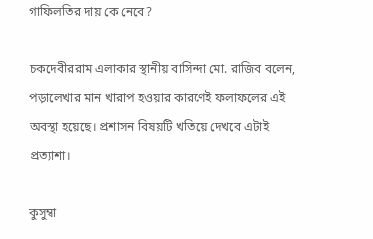গাফিলতির দায় কে নেবে?

চকদেবীররাম এলাকার স্থানীয় বাসিন্দা মো. রাজিব বলেন, পড়ালেখার মান খারাপ হওয়ার কারণেই ফলাফলের এই অবস্থা হয়েছে। প্রশাসন বিষয়টি খতিয়ে দেখবে এটাই প্রত্যাশা।

কুসুম্বা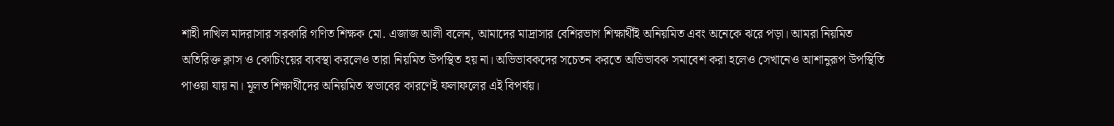শাহী দাখিল মাদরাসার সরকারি গণিত শিক্ষক মো. এজাজ আলী বলেন, আমাদের মাদ্রাসার বেশিরভাগ শিক্ষার্থীই অনিয়মিত এবং অনেকে ঝরে পড়া। আমরা নিয়মিত অতিরিক্ত ক্লাস ও কোচিংয়ের ব্যবস্থা করলেও তারা নিয়মিত উপস্থিত হয় না। অভিভাবকদের সচেতন করতে অভিভাবক সমাবেশ করা হলেও সেখানেও আশানুরূপ উপস্থিতি পাওয়া যায় না। মূলত শিক্ষার্থীদের অনিয়মিত স্বভাবের কারণেই ফলাফলের এই বিপর্যয়।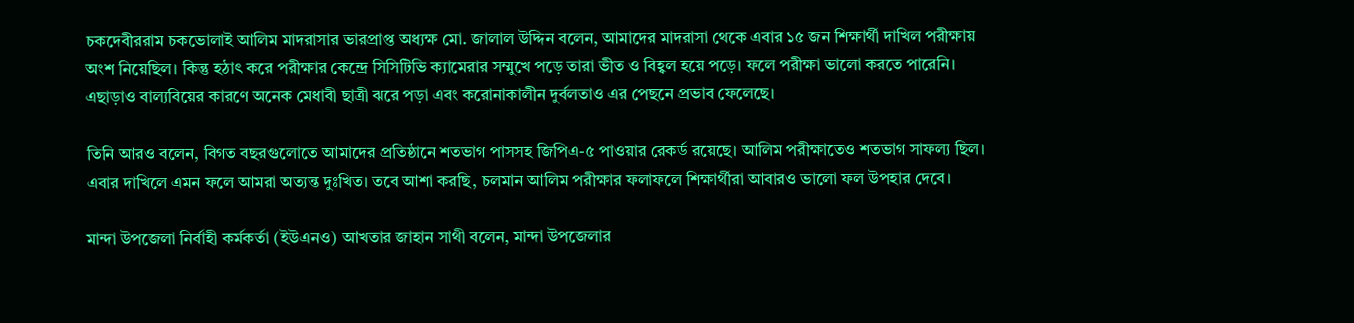চকদেবীররাম চকভোলাই আলিম মাদরাসার ভারপ্রাপ্ত অধ্যক্ষ মো. জালাল উদ্দিন বলেন, আমাদের মাদরাসা থেকে এবার ১৫ জন শিক্ষার্থী দাখিল পরীক্ষায় অংশ নিয়েছিল। কিন্তু হঠাৎ করে পরীক্ষার কেন্দ্রে সিসিটিভি ক্যামেরার সম্মুখে পড়ে তারা ভীত ও বিহ্বল হয়ে পড়ে। ফলে পরীক্ষা ভালো করতে পারেনি। এছাড়াও বাল্যবিয়ের কারণে অনেক মেধাবী ছাত্রী ঝরে পড়া এবং করোনাকালীন দুর্বলতাও এর পেছনে প্রভাব ফেলেছে।

তিনি আরও বলেন, বিগত বছরগুলোতে আমাদের প্রতিষ্ঠানে শতভাগ পাসসহ জিপিএ-৫ পাওয়ার রেকর্ড রয়েছে। আলিম পরীক্ষাতেও শতভাগ সাফল্য ছিল। এবার দাখিলে এমন ফলে আমরা অত্যন্ত দুঃখিত। তবে আশা করছি, চলমান আলিম পরীক্ষার ফলাফলে শিক্ষার্থীরা আবারও ভালো ফল উপহার দেবে।

মান্দা উপজেলা নির্বাহী কর্মকর্তা (ইউএনও) আখতার জাহান সাথী বলেন, মান্দা উপজেলার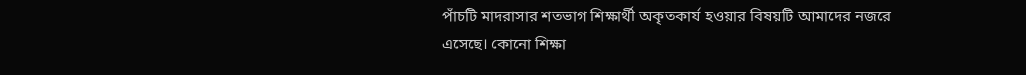পাঁচটি মাদরাসার শতভাগ শিক্ষার্থী অকৃতকার্য হওয়ার বিষয়টি আমাদের নজরে এসেছে। কোনো শিক্ষা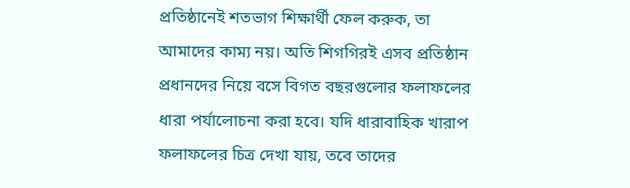প্রতিষ্ঠানেই শতভাগ শিক্ষার্থী ফেল করুক, তা আমাদের কাম্য নয়। অতি শিগগিরই এসব প্রতিষ্ঠান প্রধানদের নিয়ে বসে বিগত বছরগুলোর ফলাফলের ধারা পর্যালোচনা করা হবে। যদি ধারাবাহিক খারাপ ফলাফলের চিত্র দেখা যায়, তবে তাদের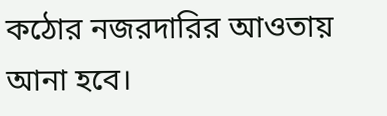কঠোর নজরদারির আওতায় আনা হবে।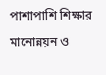পাশাপাশি শিক্ষার মানোন্নয়ন ও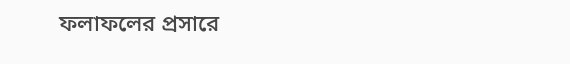ফলাফলের প্রসারে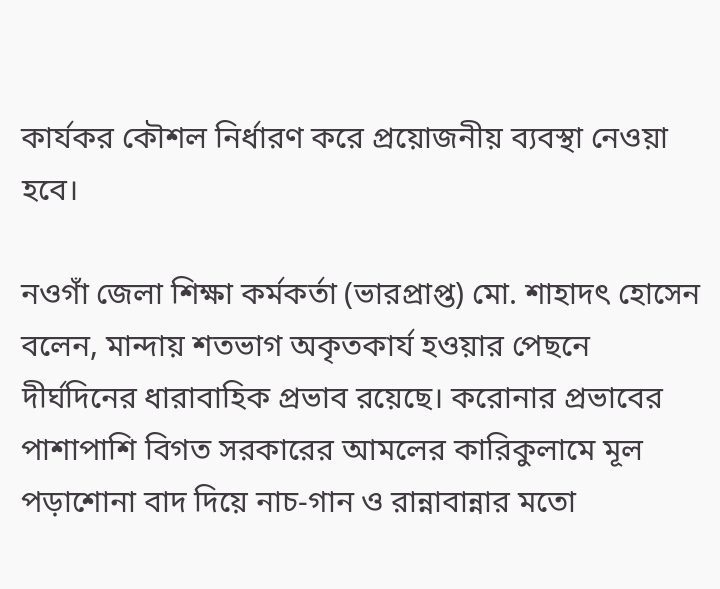কার্যকর কৌশল নির্ধারণ করে প্রয়োজনীয় ব্যবস্থা নেওয়া হবে।

নওগাঁ জেলা শিক্ষা কর্মকর্তা (ভারপ্রাপ্ত) মো. শাহাদৎ হোসেন বলেন, মান্দায় শতভাগ অকৃতকার্য হওয়ার পেছনে দীর্ঘদিনের ধারাবাহিক প্রভাব রয়েছে। করোনার প্রভাবের পাশাপাশি বিগত সরকারের আমলের কারিকুলামে মূল পড়াশোনা বাদ দিয়ে নাচ-গান ও রান্নাবান্নার মতো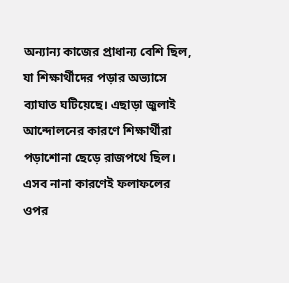অন্যান্য কাজের প্রাধান্য বেশি ছিল, যা শিক্ষার্থীদের পড়ার অভ্যাসে ব্যাঘাত ঘটিয়েছে। এছাড়া জুলাই আন্দোলনের কারণে শিক্ষার্থীরা পড়াশোনা ছেড়ে রাজপথে ছিল। এসব নানা কারণেই ফলাফলের ওপর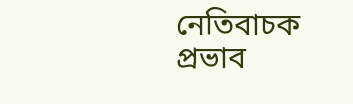নেতিবাচক প্রভাব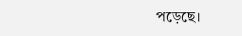পড়েছে।